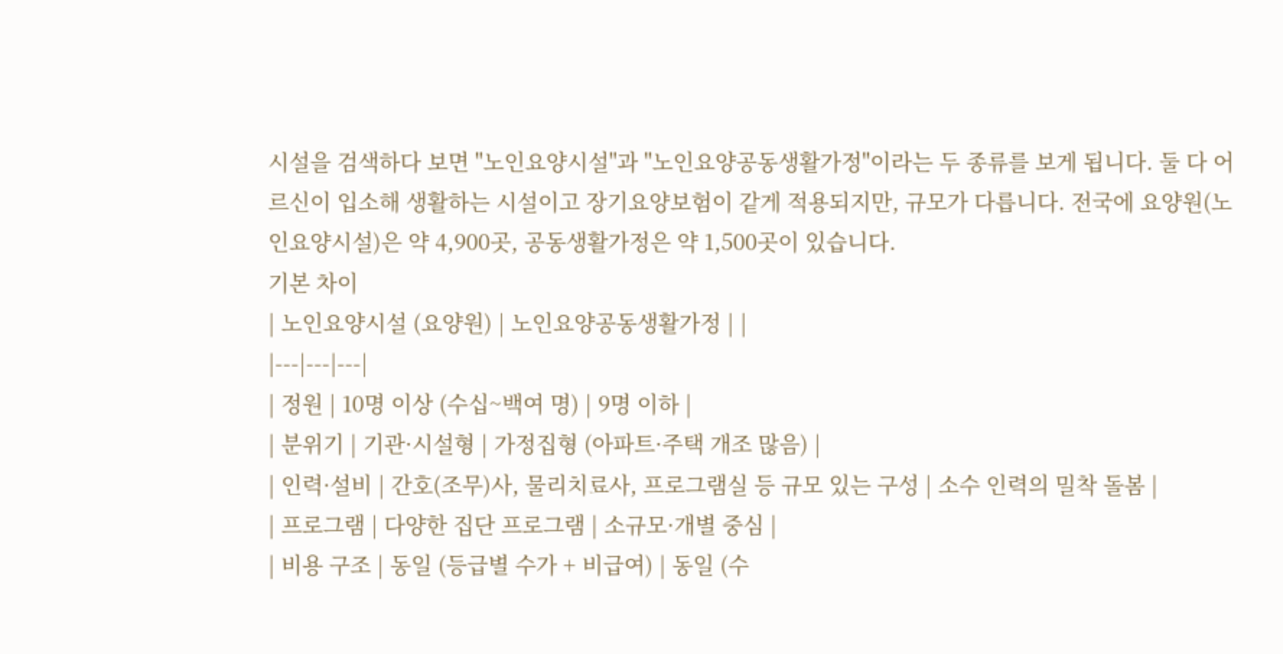시설을 검색하다 보면 "노인요양시설"과 "노인요양공동생활가정"이라는 두 종류를 보게 됩니다. 둘 다 어르신이 입소해 생활하는 시설이고 장기요양보험이 같게 적용되지만, 규모가 다릅니다. 전국에 요양원(노인요양시설)은 약 4,900곳, 공동생활가정은 약 1,500곳이 있습니다.
기본 차이
| 노인요양시설 (요양원) | 노인요양공동생활가정 | |
|---|---|---|
| 정원 | 10명 이상 (수십~백여 명) | 9명 이하 |
| 분위기 | 기관·시설형 | 가정집형 (아파트·주택 개조 많음) |
| 인력·설비 | 간호(조무)사, 물리치료사, 프로그램실 등 규모 있는 구성 | 소수 인력의 밀착 돌봄 |
| 프로그램 | 다양한 집단 프로그램 | 소규모·개별 중심 |
| 비용 구조 | 동일 (등급별 수가 + 비급여) | 동일 (수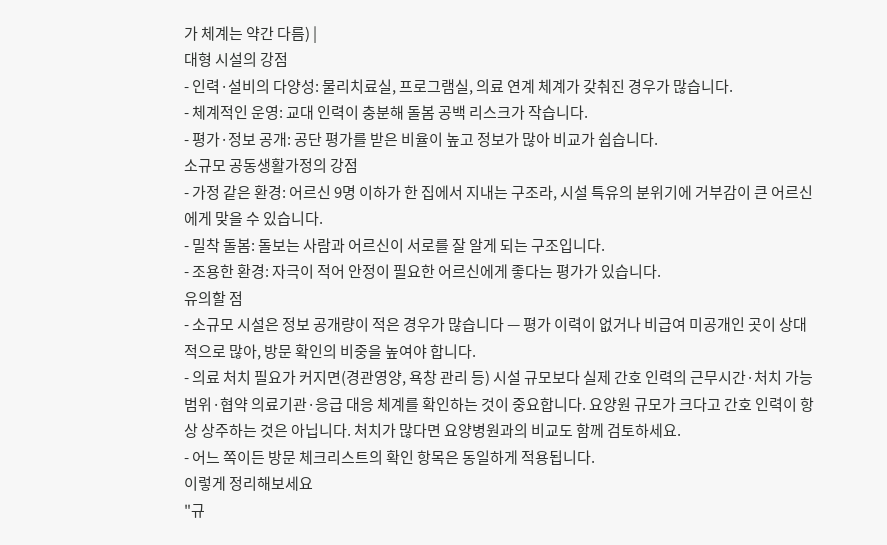가 체계는 약간 다름) |
대형 시설의 강점
- 인력·설비의 다양성: 물리치료실, 프로그램실, 의료 연계 체계가 갖춰진 경우가 많습니다.
- 체계적인 운영: 교대 인력이 충분해 돌봄 공백 리스크가 작습니다.
- 평가·정보 공개: 공단 평가를 받은 비율이 높고 정보가 많아 비교가 쉽습니다.
소규모 공동생활가정의 강점
- 가정 같은 환경: 어르신 9명 이하가 한 집에서 지내는 구조라, 시설 특유의 분위기에 거부감이 큰 어르신에게 맞을 수 있습니다.
- 밀착 돌봄: 돌보는 사람과 어르신이 서로를 잘 알게 되는 구조입니다.
- 조용한 환경: 자극이 적어 안정이 필요한 어르신에게 좋다는 평가가 있습니다.
유의할 점
- 소규모 시설은 정보 공개량이 적은 경우가 많습니다 — 평가 이력이 없거나 비급여 미공개인 곳이 상대적으로 많아, 방문 확인의 비중을 높여야 합니다.
- 의료 처치 필요가 커지면(경관영양, 욕창 관리 등) 시설 규모보다 실제 간호 인력의 근무시간·처치 가능 범위·협약 의료기관·응급 대응 체계를 확인하는 것이 중요합니다. 요양원 규모가 크다고 간호 인력이 항상 상주하는 것은 아닙니다. 처치가 많다면 요양병원과의 비교도 함께 검토하세요.
- 어느 쪽이든 방문 체크리스트의 확인 항목은 동일하게 적용됩니다.
이렇게 정리해보세요
"규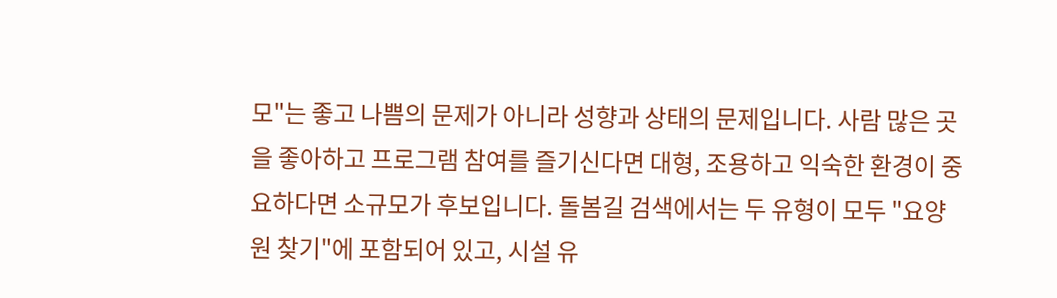모"는 좋고 나쁨의 문제가 아니라 성향과 상태의 문제입니다. 사람 많은 곳을 좋아하고 프로그램 참여를 즐기신다면 대형, 조용하고 익숙한 환경이 중요하다면 소규모가 후보입니다. 돌봄길 검색에서는 두 유형이 모두 "요양원 찾기"에 포함되어 있고, 시설 유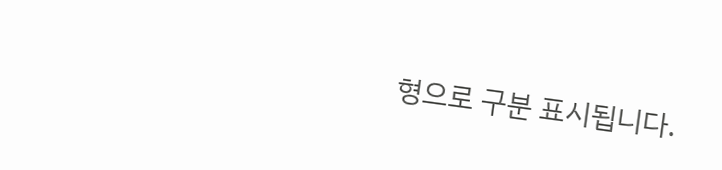형으로 구분 표시됩니다.